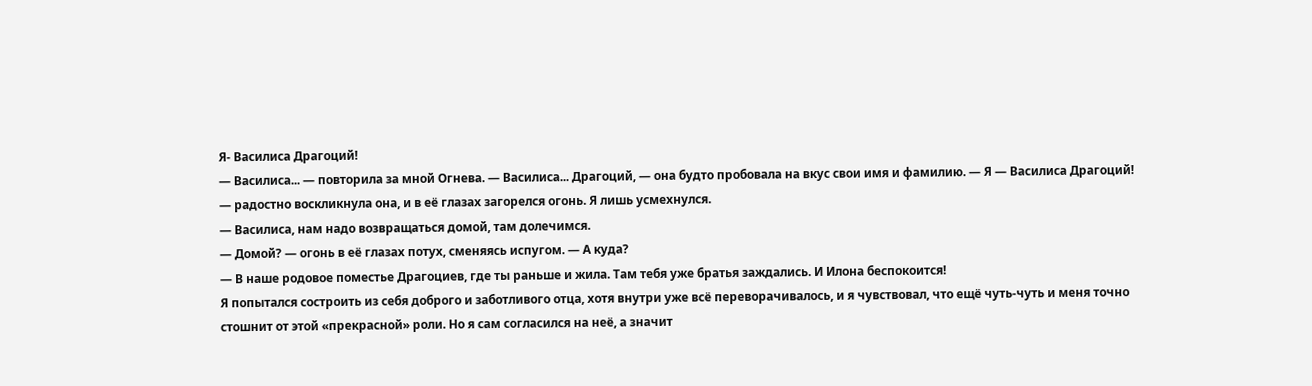Я- Василиса Драгоций!
— Василиса... — повторила за мной Огнева. — Василиса... Драгоций, — она будто пробовала на вкус свои имя и фамилию. — Я — Василиса Драгоций! — радостно воскликнула она, и в её глазах загорелся огонь. Я лишь усмехнулся.
— Василиса, нам надо возвращаться домой, там долечимся.
— Домой? — огонь в её глазах потух, сменяясь испугом. — А куда?
— В наше родовое поместье Драгоциев, где ты раньше и жила. Там тебя уже братья заждались. И Илона беспокоится!
Я попытался состроить из себя доброго и заботливого отца, хотя внутри уже всё переворачивалось, и я чувствовал, что ещё чуть-чуть и меня точно стошнит от этой «прекрасной» роли. Но я сам согласился на неё, а значит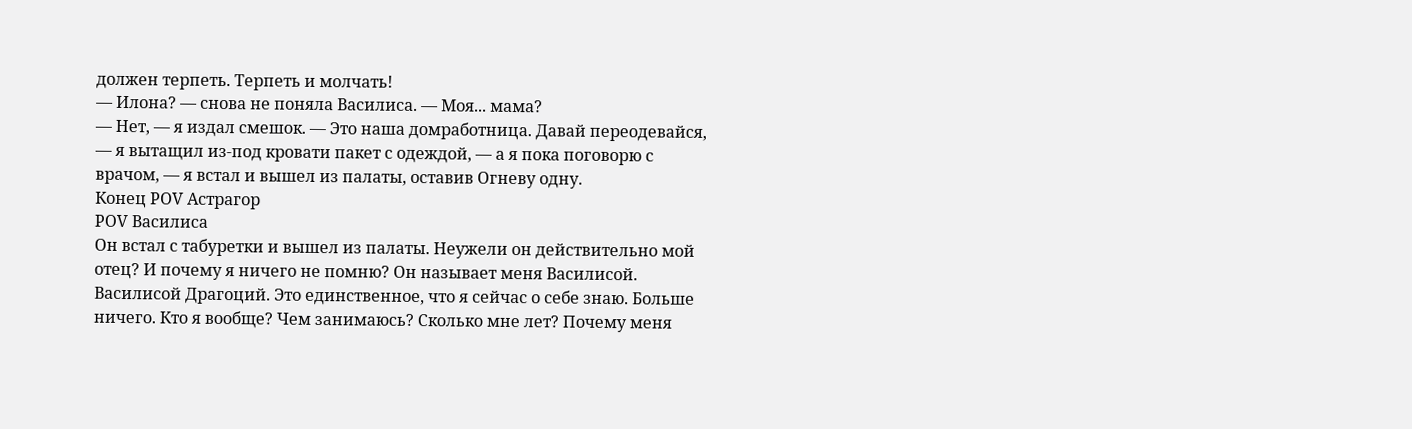должен терпеть. Терпеть и молчать!
— Илона? — снова не поняла Василиса. — Моя... мама?
— Нет, — я издал смешок. — Это наша домработница. Давай переодевайся, — я вытащил из-под кровати пакет с одеждой, — а я пока поговорю с врачом, — я встал и вышел из палаты, оставив Огневу одну.
Конец POV Астрагор
POV Василиса
Он встал с табуретки и вышел из палаты. Неужели он действительно мой отец? И почему я ничего не помню? Он называет меня Василисой. Василисой Драгоций. Это единственное, что я сейчас о себе знаю. Больше ничего. Кто я вообще? Чем занимаюсь? Сколько мне лет? Почему меня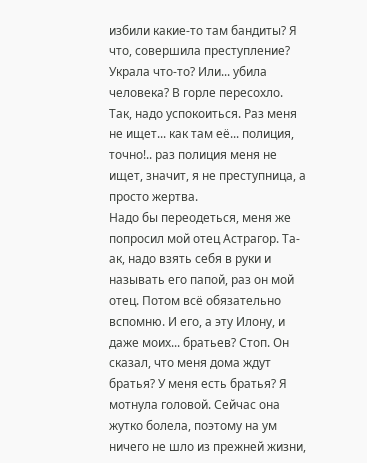избили какие-то там бандиты? Я что, совершила преступление? Украла что-то? Или... убила человека? В горле пересохло. Так, надо успокоиться. Раз меня не ищет... как там её... полиция, точно!.. раз полиция меня не ищет, значит, я не преступница, а просто жертва.
Надо бы переодеться, меня же попросил мой отец Астрагор. Та-ак, надо взять себя в руки и называть его папой, раз он мой отец. Потом всё обязательно вспомню. И его, а эту Илону, и даже моих... братьев? Стоп. Он сказал, что меня дома ждут братья? У меня есть братья? Я мотнула головой. Сейчас она жутко болела, поэтому на ум ничего не шло из прежней жизни,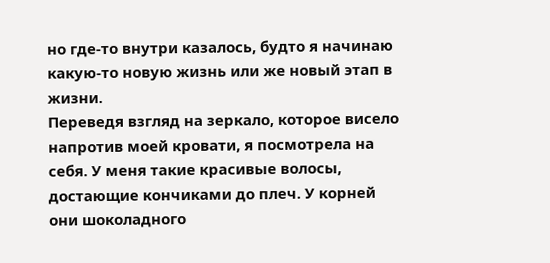но где-то внутри казалось, будто я начинаю какую-то новую жизнь или же новый этап в жизни.
Переведя взгляд на зеркало, которое висело напротив моей кровати, я посмотрела на себя. У меня такие красивые волосы, достающие кончиками до плеч. У корней они шоколадного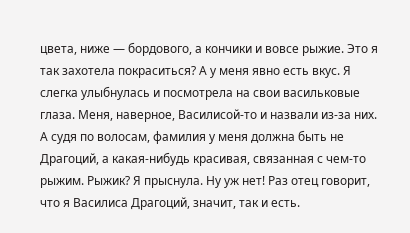цвета, ниже — бордового, а кончики и вовсе рыжие. Это я так захотела покраситься? А у меня явно есть вкус. Я слегка улыбнулась и посмотрела на свои васильковые глаза. Меня, наверное, Василисой-то и назвали из-за них. А судя по волосам, фамилия у меня должна быть не Драгоций, а какая-нибудь красивая, связанная с чем-то рыжим. Рыжик? Я прыснула. Ну уж нет! Раз отец говорит, что я Василиса Драгоций, значит, так и есть.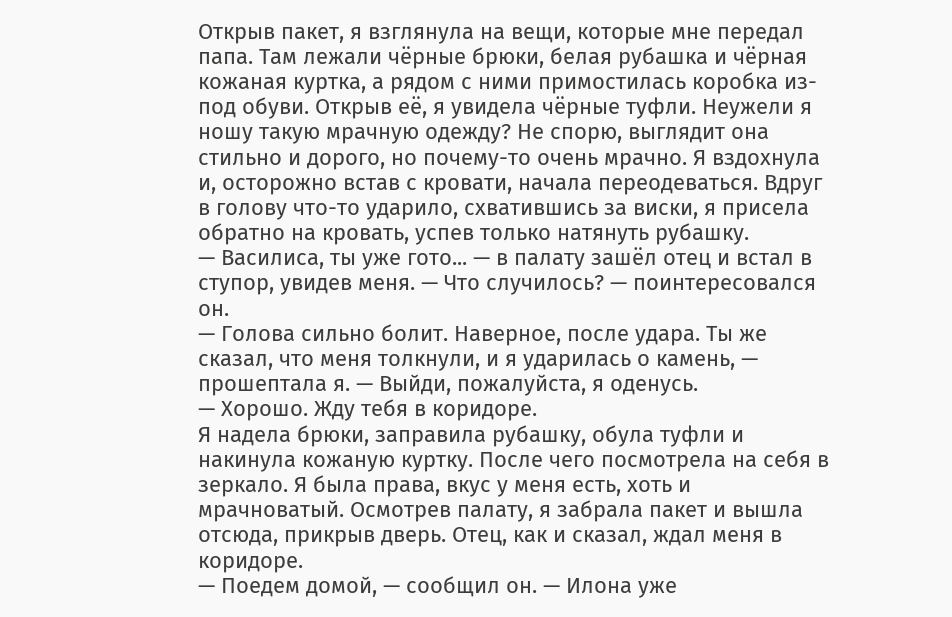Открыв пакет, я взглянула на вещи, которые мне передал папа. Там лежали чёрные брюки, белая рубашка и чёрная кожаная куртка, а рядом с ними примостилась коробка из-под обуви. Открыв её, я увидела чёрные туфли. Неужели я ношу такую мрачную одежду? Не спорю, выглядит она стильно и дорого, но почему-то очень мрачно. Я вздохнула и, осторожно встав с кровати, начала переодеваться. Вдруг в голову что-то ударило, схватившись за виски, я присела обратно на кровать, успев только натянуть рубашку.
— Василиса, ты уже гото... — в палату зашёл отец и встал в ступор, увидев меня. — Что случилось? — поинтересовался он.
— Голова сильно болит. Наверное, после удара. Ты же сказал, что меня толкнули, и я ударилась о камень, — прошептала я. — Выйди, пожалуйста, я оденусь.
— Хорошо. Жду тебя в коридоре.
Я надела брюки, заправила рубашку, обула туфли и накинула кожаную куртку. После чего посмотрела на себя в зеркало. Я была права, вкус у меня есть, хоть и мрачноватый. Осмотрев палату, я забрала пакет и вышла отсюда, прикрыв дверь. Отец, как и сказал, ждал меня в коридоре.
— Поедем домой, — сообщил он. — Илона уже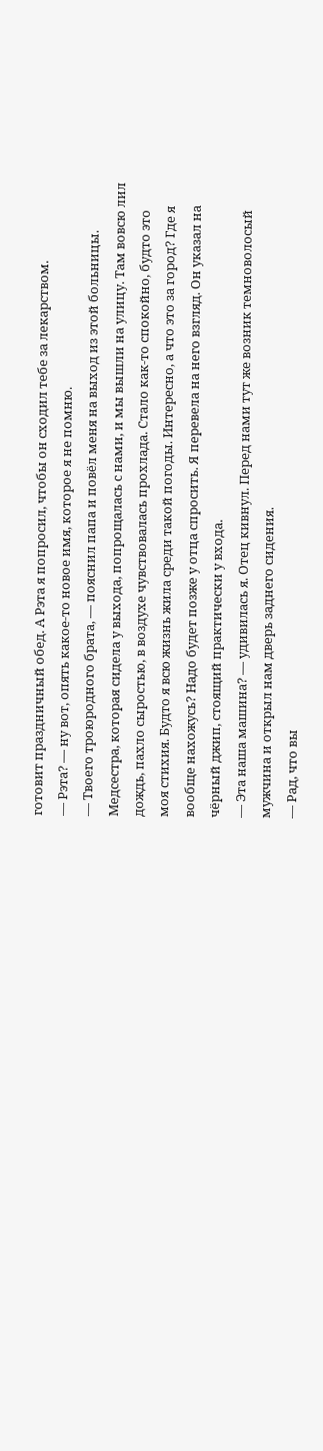готовит праздничный обед. А Рэта я попросил, чтобы он сходил тебе за лекарством.
— Рэта? — ну вот, опять какое-то новое имя, которое я не помню.
— Твоего троюродного брата, — пояснил папа и повёл меня на выход из этой больницы.
Медсестра, которая сидела у выхода, попрощалась с нами, и мы вышли на улицу. Там вовсю лил дождь, пахло сыростью, в воздухе чувствовалась прохлада. Стало как-то спокойно, будто это моя стихия. Будто я всю жизнь жила среди такой погоды. Интересно, а что это за город? Где я вообще нахожусь? Надо будет позже у отца спросить. Я перевела на него взгляд. Он указал на чёрный джип, стоящий практически у входа.
— Эта наша машина? — удивилась я. Отец кивнул. Перед нами тут же возник темноволосый мужчина и открыл нам дверь заднего сидения.
— Рад, что вы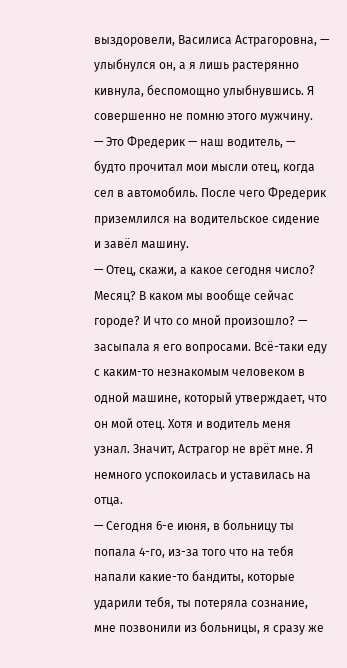выздоровели, Василиса Астрагоровна, — улыбнулся он, а я лишь растерянно кивнула, беспомощно улыбнувшись. Я совершенно не помню этого мужчину.
— Это Фредерик — наш водитель, — будто прочитал мои мысли отец, когда сел в автомобиль. После чего Фредерик приземлился на водительское сидение и завёл машину.
— Отец, скажи, а какое сегодня число? Месяц? В каком мы вообще сейчас городе? И что со мной произошло? — засыпала я его вопросами. Всё-таки еду с каким-то незнакомым человеком в одной машине, который утверждает, что он мой отец. Хотя и водитель меня узнал. Значит, Астрагор не врёт мне. Я немного успокоилась и уставилась на отца.
— Сегодня 6-е июня, в больницу ты попала 4-го, из-за того что на тебя напали какие-то бандиты, которые ударили тебя, ты потеряла сознание, мне позвонили из больницы, я сразу же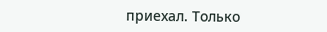приехал. Только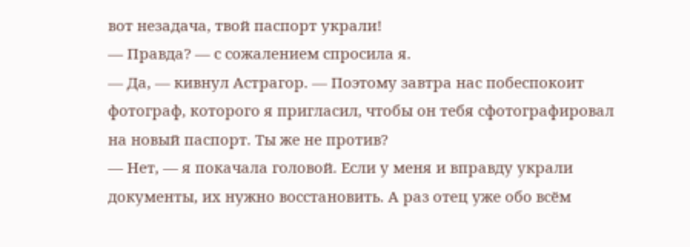вот незадача, твой паспорт украли!
— Правда? — с сожалением спросила я.
— Да, — кивнул Астрагор. — Поэтому завтра нас побеспокоит фотограф, которого я пригласил, чтобы он тебя сфотографировал на новый паспорт. Ты же не против?
— Нет, — я покачала головой. Если у меня и вправду украли документы, их нужно восстановить. А раз отец уже обо всём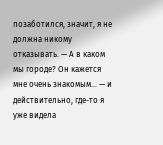позаботился, значит, я не должна никому отказывать. — А в каком мы городе? Он кажется мне очень знакомым... — и действительно, где-то я уже видела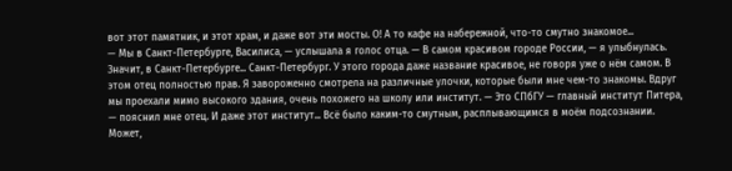вот этот памятник, и этот храм, и даже вот эти мосты. О! А то кафе на набережной, что-то смутно знакомое...
— Мы в Санкт-Петербурге, Василиса, — услышала я голос отца. — В самом красивом городе России, — я улыбнулась. Значит, в Санкт-Петербурге... Санкт-Петербург. У этого города даже название красивое, не говоря уже о нём самом. В этом отец полностью прав. Я завороженно смотрела на различные улочки, которые были мне чем-то знакомы. Вдруг мы проехали мимо высокого здания, очень похожего на школу или институт. — Это СПбГУ — главный институт Питера, — пояснил мне отец. И даже этот институт... Всё было каким-то смутным, расплывающимся в моём подсознании. Может,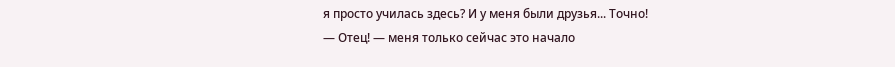я просто училась здесь? И у меня были друзья... Точно!
— Отец! — меня только сейчас это начало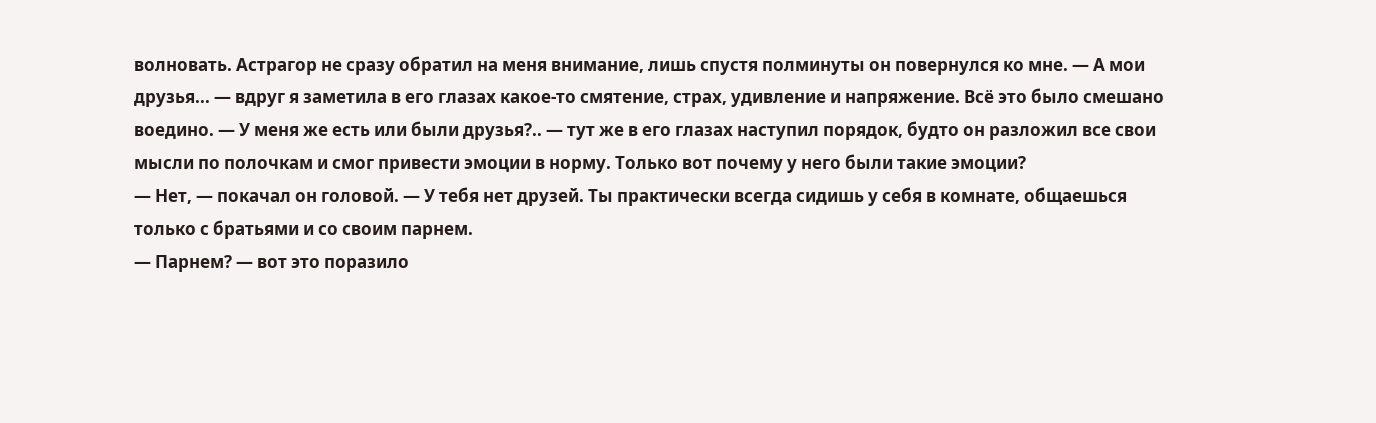волновать. Астрагор не сразу обратил на меня внимание, лишь спустя полминуты он повернулся ко мне. — А мои друзья... — вдруг я заметила в его глазах какое-то смятение, страх, удивление и напряжение. Всё это было смешано воедино. — У меня же есть или были друзья?.. — тут же в его глазах наступил порядок, будто он разложил все свои мысли по полочкам и смог привести эмоции в норму. Только вот почему у него были такие эмоции?
— Нет, — покачал он головой. — У тебя нет друзей. Ты практически всегда сидишь у себя в комнате, общаешься только с братьями и со своим парнем.
— Парнем? — вот это поразило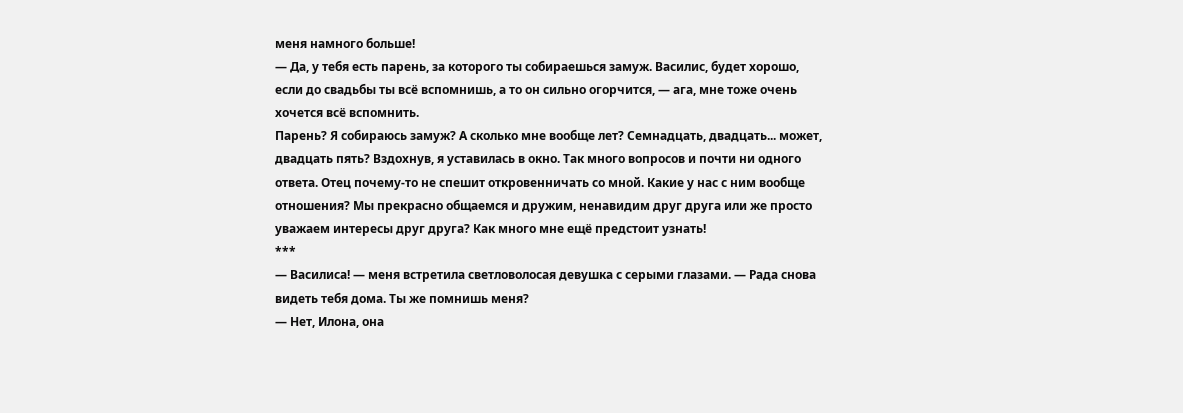меня намного больше!
— Да, у тебя есть парень, за которого ты собираешься замуж. Василис, будет хорошо, если до свадьбы ты всё вспомнишь, а то он сильно огорчится, — ага, мне тоже очень хочется всё вспомнить.
Парень? Я собираюсь замуж? А сколько мне вообще лет? Семнадцать, двадцать... может, двадцать пять? Вздохнув, я уставилась в окно. Так много вопросов и почти ни одного ответа. Отец почему-то не спешит откровенничать со мной. Какие у нас с ним вообще отношения? Мы прекрасно общаемся и дружим, ненавидим друг друга или же просто уважаем интересы друг друга? Как много мне ещё предстоит узнать!
***
— Василиса! — меня встретила светловолосая девушка с серыми глазами. — Рада снова видеть тебя дома. Ты же помнишь меня?
— Нет, Илона, она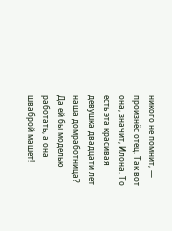никого не помнит, — произнёс отец. Так вот она, значит, Илона. То есть эта красивая девушка двадцати лет наша домработница? Да ей бы моделью работать, а она шваброй машет!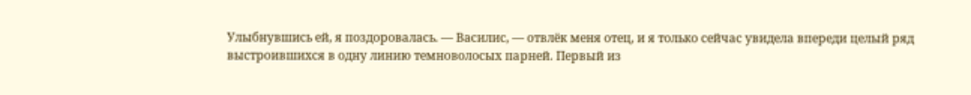Улыбнувшись ей, я поздоровалась. — Василис, — отвлёк меня отец, и я только сейчас увидела впереди целый ряд выстроившихся в одну линию темноволосых парней. Первый из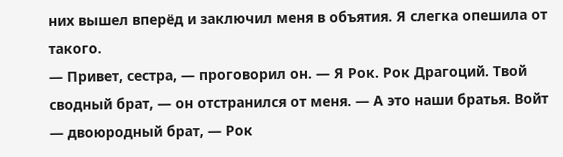них вышел вперёд и заключил меня в объятия. Я слегка опешила от такого.
— Привет, сестра, — проговорил он. — Я Рок. Рок Драгоций. Твой сводный брат, — он отстранился от меня. — А это наши братья. Войт — двоюродный брат, — Рок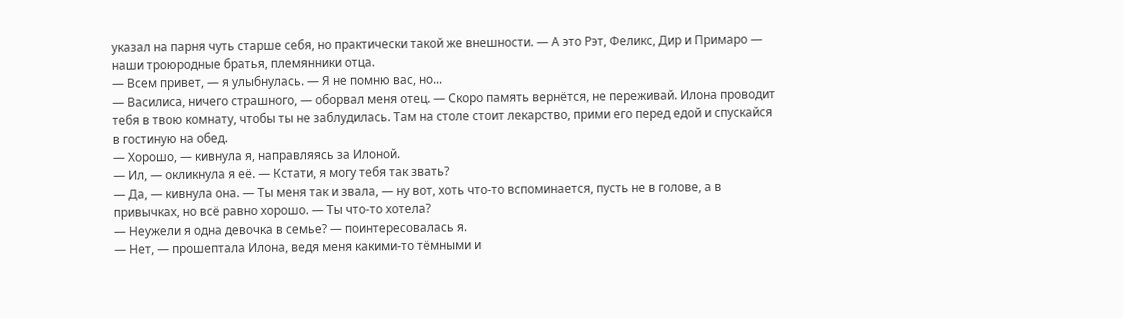указал на парня чуть старше себя, но практически такой же внешности. — А это Рэт, Феликс, Дир и Примаро — наши троюродные братья, племянники отца.
— Всем привет, — я улыбнулась. — Я не помню вас, но...
— Василиса, ничего страшного, — оборвал меня отец. — Скоро память вернётся, не переживай. Илона проводит тебя в твою комнату, чтобы ты не заблудилась. Там на столе стоит лекарство, прими его перед едой и спускайся в гостиную на обед.
— Хорошо, — кивнула я, направляясь за Илоной.
— Ил, — окликнула я её. — Кстати, я могу тебя так звать?
— Да, — кивнула она. — Ты меня так и звала, — ну вот, хоть что-то вспоминается, пусть не в голове, а в привычках, но всё равно хорошо. — Ты что-то хотела?
— Неужели я одна девочка в семье? — поинтересовалась я.
— Нет, — прошептала Илона, ведя меня какими-то тёмными и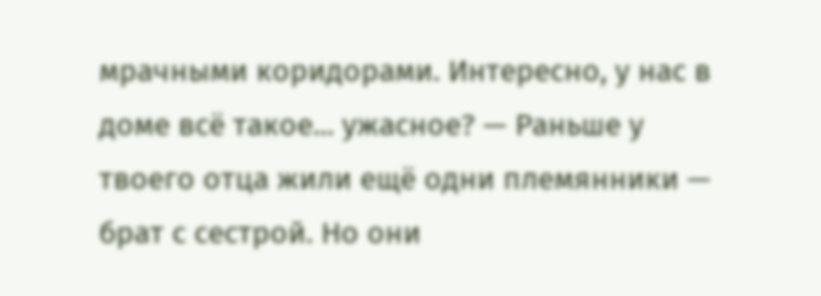мрачными коридорами. Интересно, у нас в доме всё такое... ужасное? — Раньше у твоего отца жили ещё одни племянники — брат с сестрой. Но они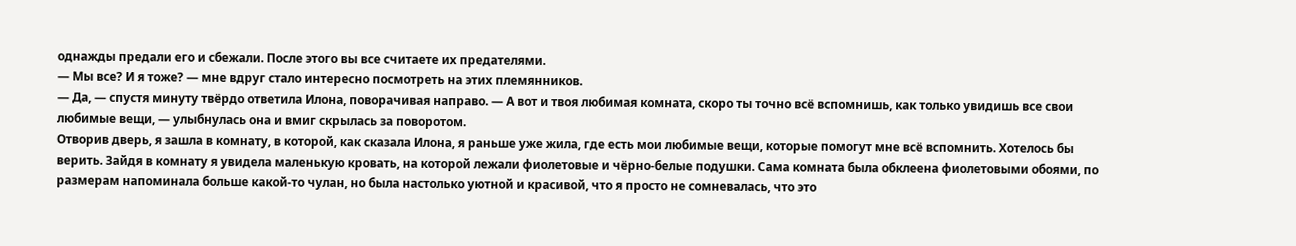однажды предали его и сбежали. После этого вы все считаете их предателями.
— Мы все? И я тоже? — мне вдруг стало интересно посмотреть на этих племянников.
— Да, — спустя минуту твёрдо ответила Илона, поворачивая направо. — А вот и твоя любимая комната, скоро ты точно всё вспомнишь, как только увидишь все свои любимые вещи, — улыбнулась она и вмиг скрылась за поворотом.
Отворив дверь, я зашла в комнату, в которой, как сказала Илона, я раньше уже жила, где есть мои любимые вещи, которые помогут мне всё вспомнить. Хотелось бы верить. Зайдя в комнату я увидела маленькую кровать, на которой лежали фиолетовые и чёрно-белые подушки. Сама комната была обклеена фиолетовыми обоями, по размерам напоминала больше какой-то чулан, но была настолько уютной и красивой, что я просто не сомневалась, что это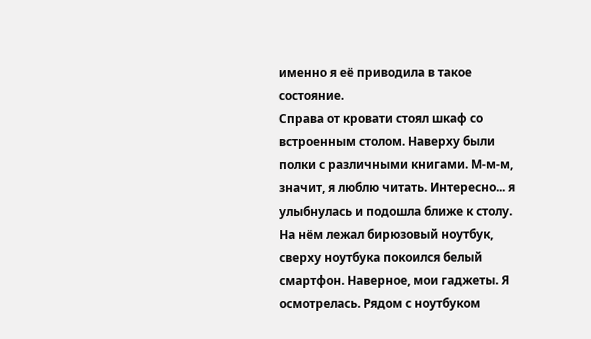именно я её приводила в такое состояние.
Справа от кровати стоял шкаф со встроенным столом. Наверху были полки с различными книгами. М-м-м, значит, я люблю читать. Интересно... я улыбнулась и подошла ближе к столу. На нём лежал бирюзовый ноутбук, сверху ноутбука покоился белый смартфон. Наверное, мои гаджеты. Я осмотрелась. Рядом с ноутбуком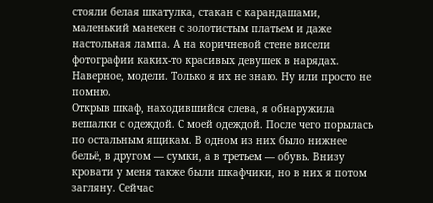стояли белая шкатулка, стакан с карандашами, маленький манекен с золотистым платьем и даже настольная лампа. А на коричневой стене висели фотографии каких-то красивых девушек в нарядах. Наверное, модели. Только я их не знаю. Ну или просто не помню.
Открыв шкаф, находившийся слева, я обнаружила вешалки с одеждой. С моей одеждой. После чего порылась по остальным ящикам. В одном из них было нижнее бельё, в другом — сумки, а в третьем — обувь. Внизу кровати у меня также были шкафчики, но в них я потом загляну. Сейчас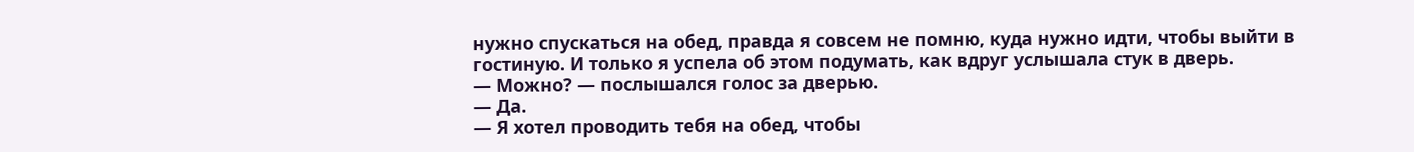нужно спускаться на обед, правда я совсем не помню, куда нужно идти, чтобы выйти в гостиную. И только я успела об этом подумать, как вдруг услышала стук в дверь.
— Можно? — послышался голос за дверью.
— Да.
— Я хотел проводить тебя на обед, чтобы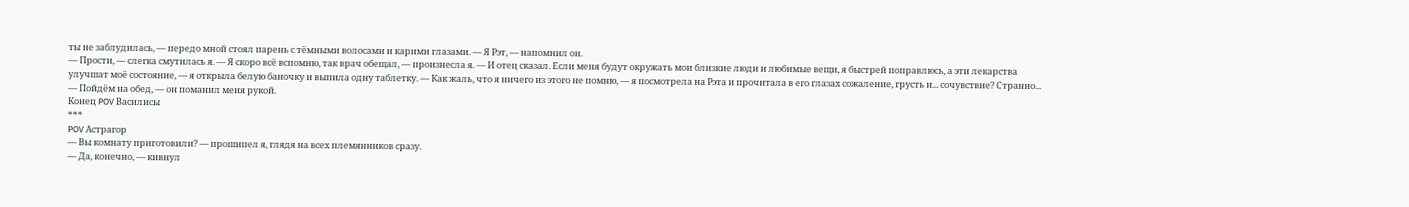ты не заблудилась, — передо мной стоял парень с тёмными волосами и карими глазами. — Я Рэт, — напомнил он.
— Прости, — слегка смутилась я. — Я скоро всё вспомню, так врач обещал, — произнесла я. — И отец сказал. Если меня будут окружать мои близкие люди и любимые вещи, я быстрей поправлюсь, а эти лекарства улучшат моё состояние, — я открыла белую баночку и выпила одну таблетку. — Как жаль, что я ничего из этого не помню, — я посмотрела на Рэта и прочитала в его глазах сожаление, грусть и... сочувствие? Странно...
— Пойдём на обед, — он поманил меня рукой.
Конец POV Василисы
***
POV Астрагор
— Вы комнату приготовили? — прошипел я, глядя на всех племянников сразу.
— Да, конечно, — кивнул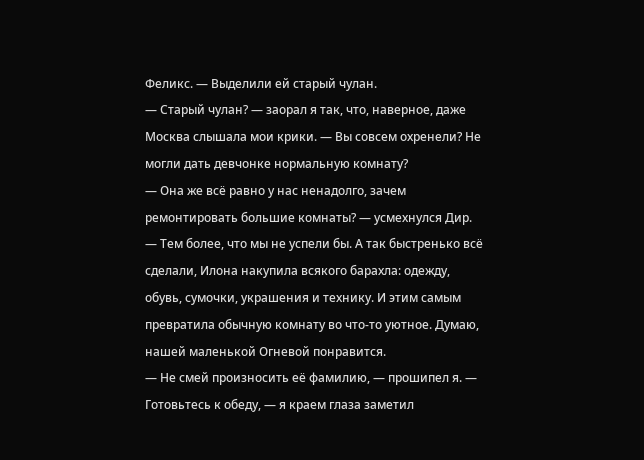Феликс. — Выделили ей старый чулан.
— Старый чулан? — заорал я так, что, наверное, даже Москва слышала мои крики. — Вы совсем охренели? Не могли дать девчонке нормальную комнату?
— Она же всё равно у нас ненадолго, зачем ремонтировать большие комнаты? — усмехнулся Дир. — Тем более, что мы не успели бы. А так быстренько всё сделали, Илона накупила всякого барахла: одежду, обувь, сумочки, украшения и технику. И этим самым превратила обычную комнату во что-то уютное. Думаю, нашей маленькой Огневой понравится.
— Не смей произносить её фамилию, — прошипел я. — Готовьтесь к обеду, — я краем глаза заметил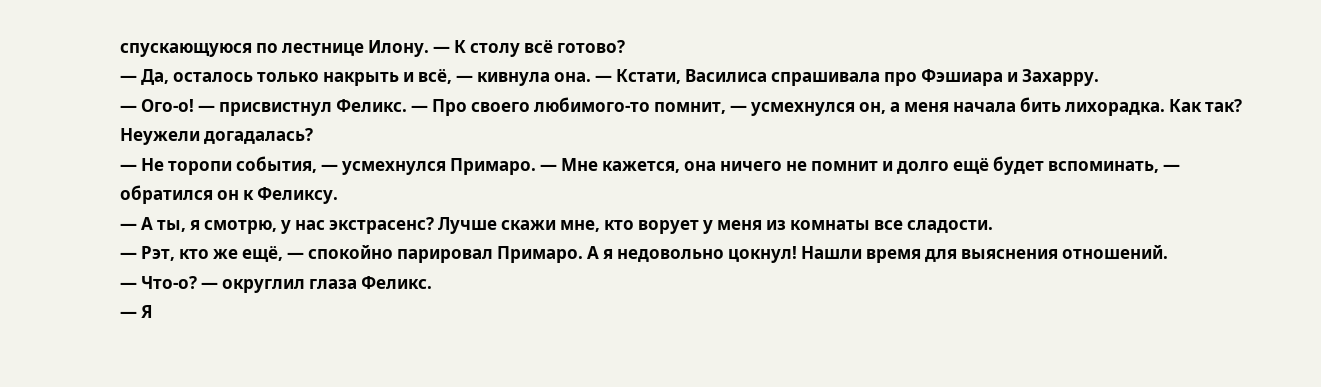спускающуюся по лестнице Илону. — К столу всё готово?
— Да, осталось только накрыть и всё, — кивнула она. — Кстати, Василиса спрашивала про Фэшиара и Захарру.
— Ого-о! — присвистнул Феликс. — Про своего любимого-то помнит, — усмехнулся он, а меня начала бить лихорадка. Как так? Неужели догадалась?
— Не торопи события, — усмехнулся Примаро. — Мне кажется, она ничего не помнит и долго ещё будет вспоминать, — обратился он к Феликсу.
— А ты, я смотрю, у нас экстрасенс? Лучше скажи мне, кто ворует у меня из комнаты все сладости.
— Рэт, кто же ещё, — спокойно парировал Примаро. А я недовольно цокнул! Нашли время для выяснения отношений.
— Что-о? — округлил глаза Феликс.
— Я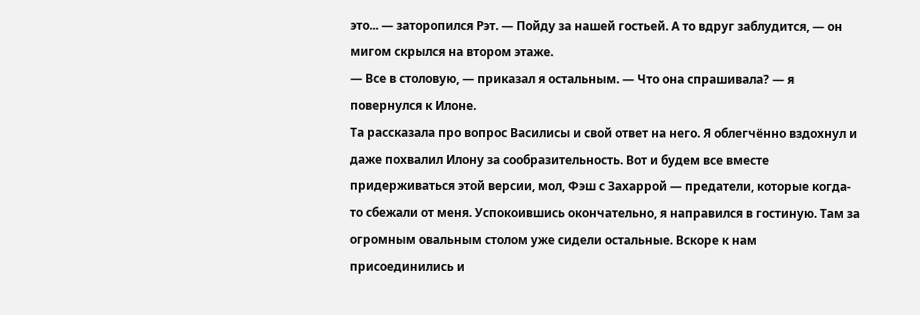это... — заторопился Рэт. — Пойду за нашей гостьей. А то вдруг заблудится, — он мигом скрылся на втором этаже.
— Все в столовую, — приказал я остальным. — Что она спрашивала? — я повернулся к Илоне.
Та рассказала про вопрос Василисы и свой ответ на него. Я облегчённо вздохнул и даже похвалил Илону за сообразительность. Вот и будем все вместе придерживаться этой версии, мол, Фэш с Захаррой — предатели, которые когда-то сбежали от меня. Успокоившись окончательно, я направился в гостиную. Там за огромным овальным столом уже сидели остальные. Вскоре к нам присоединились и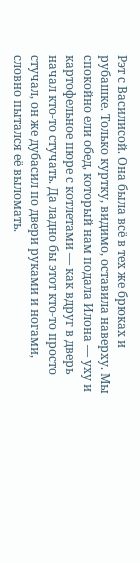Рэт с Василисой. Она была всё в тех же брюках и рубашке. Только куртку, видимо, оставила наверху. Мы спокойно ели обед, который нам подала Илона — уху и картофельное пюре с котлетами — как вдруг в дверь начал кто-то стучать. Да ладно бы этот кто-то просто стучал, он же дубасил по двери руками и ногами, словно пытался её выломать.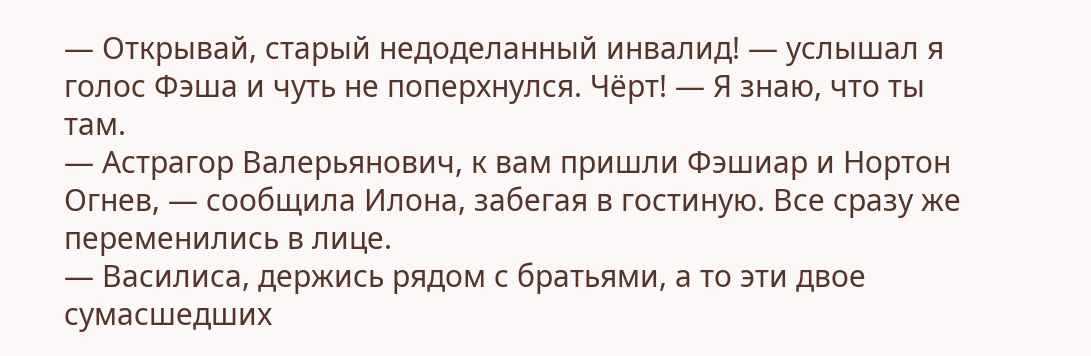— Открывай, старый недоделанный инвалид! — услышал я голос Фэша и чуть не поперхнулся. Чёрт! — Я знаю, что ты там.
— Астрагор Валерьянович, к вам пришли Фэшиар и Нортон Огнев, — сообщила Илона, забегая в гостиную. Все сразу же переменились в лице.
— Василиса, держись рядом с братьями, а то эти двое сумасшедших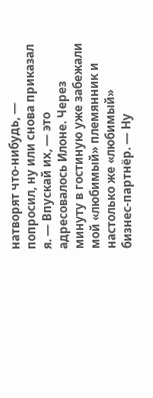натворят что-нибудь, — попросил, ну или снова приказал я. — Впускай их, — это адресовалось Илоне. Через минуту в гостиную уже забежали мой «любимый» племянник и настолько же «любимый» бизнес-партнёр. — Ну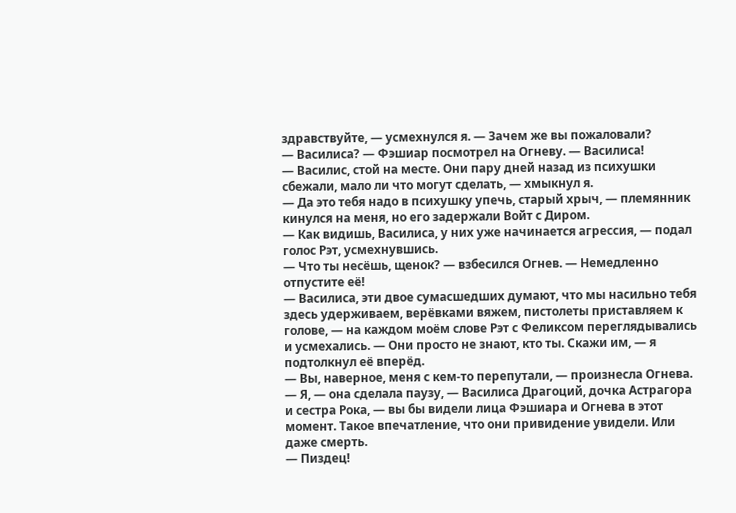здравствуйте, — усмехнулся я. — Зачем же вы пожаловали?
— Василиса? — Фэшиар посмотрел на Огневу. — Василиса!
— Василис, стой на месте. Они пару дней назад из психушки сбежали, мало ли что могут сделать, — хмыкнул я.
— Да это тебя надо в психушку упечь, старый хрыч, — племянник кинулся на меня, но его задержали Войт с Диром.
— Как видишь, Василиса, у них уже начинается агрессия, — подал голос Рэт, усмехнувшись.
— Что ты несёшь, щенок? — взбесился Огнев. — Немедленно отпустите её!
— Василиса, эти двое сумасшедших думают, что мы насильно тебя здесь удерживаем, верёвками вяжем, пистолеты приставляем к голове, — на каждом моём слове Рэт с Феликсом переглядывались и усмехались. — Они просто не знают, кто ты. Скажи им, — я подтолкнул её вперёд.
— Вы, наверное, меня с кем-то перепутали, — произнесла Огнева. — Я, — она сделала паузу, — Василиса Драгоций, дочка Астрагора и сестра Рока, — вы бы видели лица Фэшиара и Огнева в этот момент. Такое впечатление, что они привидение увидели. Или даже смерть.
— Пиздец!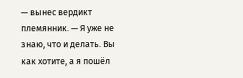— вынес вердикт племянник. — Я уже не знаю, что и делать. Вы как хотите, а я пошёл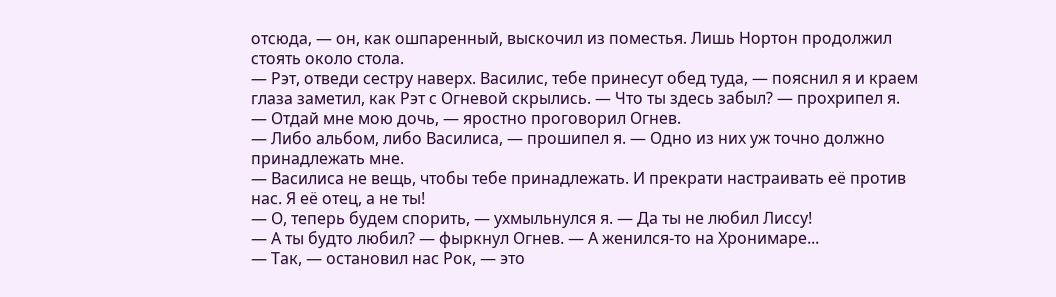отсюда, — он, как ошпаренный, выскочил из поместья. Лишь Нортон продолжил стоять около стола.
— Рэт, отведи сестру наверх. Василис, тебе принесут обед туда, — пояснил я и краем глаза заметил, как Рэт с Огневой скрылись. — Что ты здесь забыл? — прохрипел я.
— Отдай мне мою дочь, — яростно проговорил Огнев.
— Либо альбом, либо Василиса, — прошипел я. — Одно из них уж точно должно принадлежать мне.
— Василиса не вещь, чтобы тебе принадлежать. И прекрати настраивать её против нас. Я её отец, а не ты!
— О, теперь будем спорить, — ухмыльнулся я. — Да ты не любил Лиссу!
— А ты будто любил? — фыркнул Огнев. — А женился-то на Хронимаре...
— Так, — остановил нас Рок, — это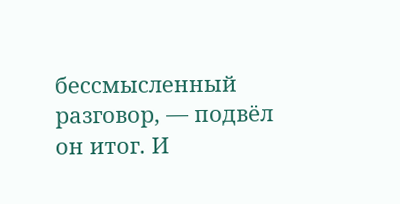бессмысленный разговор, — подвёл он итог. И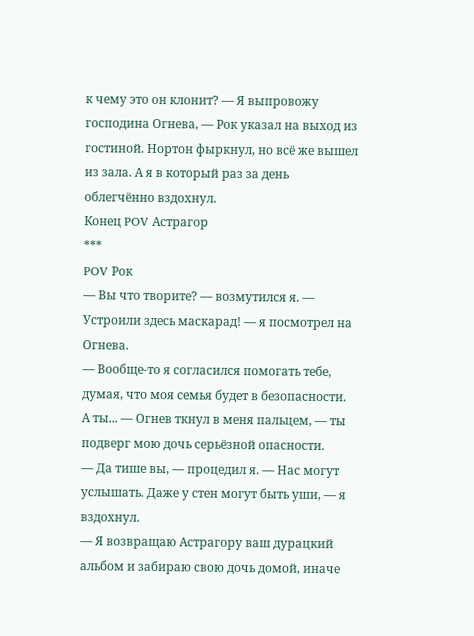к чему это он клонит? — Я выпровожу господина Огнева, — Рок указал на выход из гостиной. Нортон фыркнул, но всё же вышел из зала. А я в который раз за день облегчённо вздохнул.
Конец POV Астрагор
***
POV Рок
— Вы что творите? — возмутился я. — Устроили здесь маскарад! — я посмотрел на Огнева.
— Вообще-то я согласился помогать тебе, думая, что моя семья будет в безопасности. А ты... — Огнев ткнул в меня пальцем, — ты подверг мою дочь серьёзной опасности.
— Да тише вы, — процедил я. — Нас могут услышать. Даже у стен могут быть уши, — я вздохнул.
— Я возвращаю Астрагору ваш дурацкий альбом и забираю свою дочь домой, иначе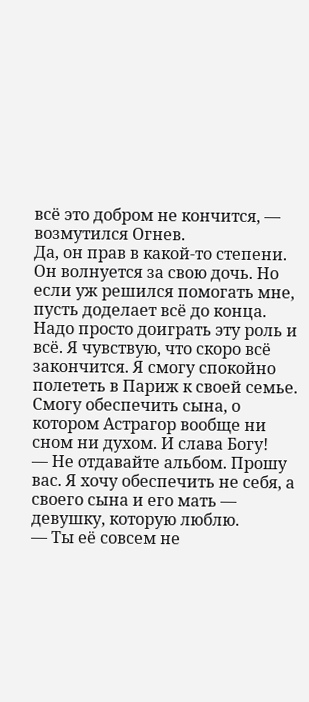всё это добром не кончится, — возмутился Огнев.
Да, он прав в какой-то степени. Он волнуется за свою дочь. Но если уж решился помогать мне, пусть доделает всё до конца. Надо просто доиграть эту роль и всё. Я чувствую, что скоро всё закончится. Я смогу спокойно полететь в Париж к своей семье. Смогу обеспечить сына, о котором Астрагор вообще ни сном ни духом. И слава Богу!
— Не отдавайте альбом. Прошу вас. Я хочу обеспечить не себя, а своего сына и его мать — девушку, которую люблю.
— Ты её совсем не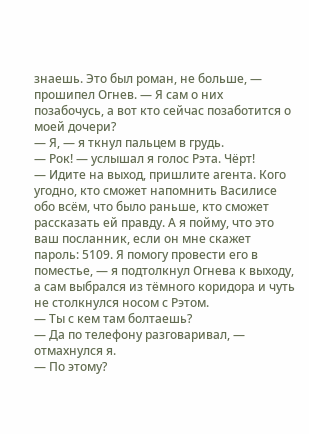знаешь. Это был роман, не больше, — прошипел Огнев. — Я сам о них позабочусь, а вот кто сейчас позаботится о моей дочери?
— Я, — я ткнул пальцем в грудь.
— Рок! — услышал я голос Рэта. Чёрт!
— Идите на выход, пришлите агента. Кого угодно, кто сможет напомнить Василисе обо всём, что было раньше, кто сможет рассказать ей правду. А я пойму, что это ваш посланник, если он мне скажет пароль: 5109. Я помогу провести его в поместье, — я подтолкнул Огнева к выходу, а сам выбрался из тёмного коридора и чуть не столкнулся носом с Рэтом.
— Ты с кем там болтаешь?
— Да по телефону разговаривал, — отмахнулся я.
— По этому?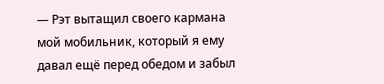— Рэт вытащил своего кармана мой мобильник, который я ему давал ещё перед обедом и забыл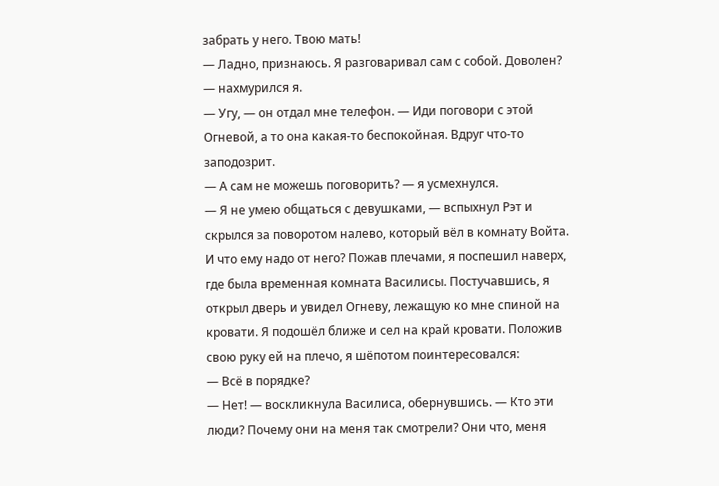забрать у него. Твою мать!
— Ладно, признаюсь. Я разговаривал сам с собой. Доволен? — нахмурился я.
— Угу, — он отдал мне телефон. — Иди поговори с этой Огневой, а то она какая-то беспокойная. Вдруг что-то заподозрит.
— А сам не можешь поговорить? — я усмехнулся.
— Я не умею общаться с девушками, — вспыхнул Рэт и скрылся за поворотом налево, который вёл в комнату Войта.
И что ему надо от него? Пожав плечами, я поспешил наверх, где была временная комната Василисы. Постучавшись, я открыл дверь и увидел Огневу, лежащую ко мне спиной на кровати. Я подошёл ближе и сел на край кровати. Положив свою руку ей на плечо, я шёпотом поинтересовался:
— Всё в порядке?
— Нет! — воскликнула Василиса, обернувшись. — Кто эти люди? Почему они на меня так смотрели? Они что, меня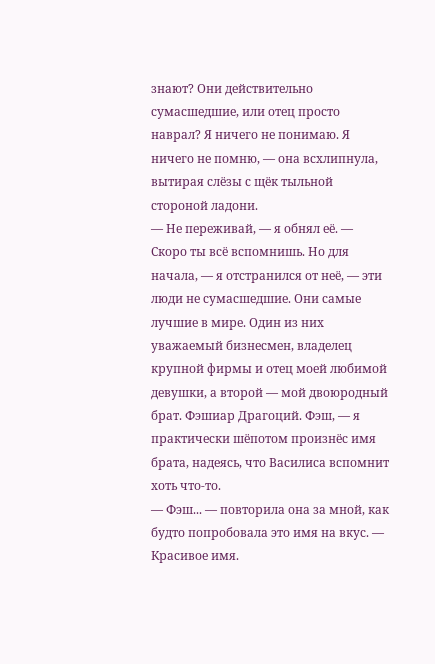знают? Они действительно сумасшедшие, или отец просто наврал? Я ничего не понимаю. Я ничего не помню, — она всхлипнула, вытирая слёзы с щёк тыльной стороной ладони.
— Не переживай, — я обнял её. — Скоро ты всё вспомнишь. Но для начала, — я отстранился от неё, — эти люди не сумасшедшие. Они самые лучшие в мире. Один из них уважаемый бизнесмен, владелец крупной фирмы и отец моей любимой девушки, а второй — мой двоюродный брат. Фэшиар Драгоций. Фэш, — я практически шёпотом произнёс имя брата, надеясь, что Василиса вспомнит хоть что-то.
— Фэш... — повторила она за мной, как будто попробовала это имя на вкус. — Красивое имя.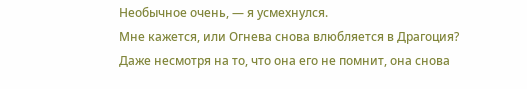Необычное очень, — я усмехнулся.
Мне кажется, или Огнева снова влюбляется в Драгоция? Даже несмотря на то, что она его не помнит, она снова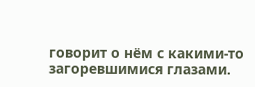говорит о нём с какими-то загоревшимися глазами.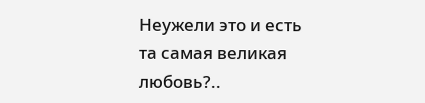Неужели это и есть та самая великая любовь?..